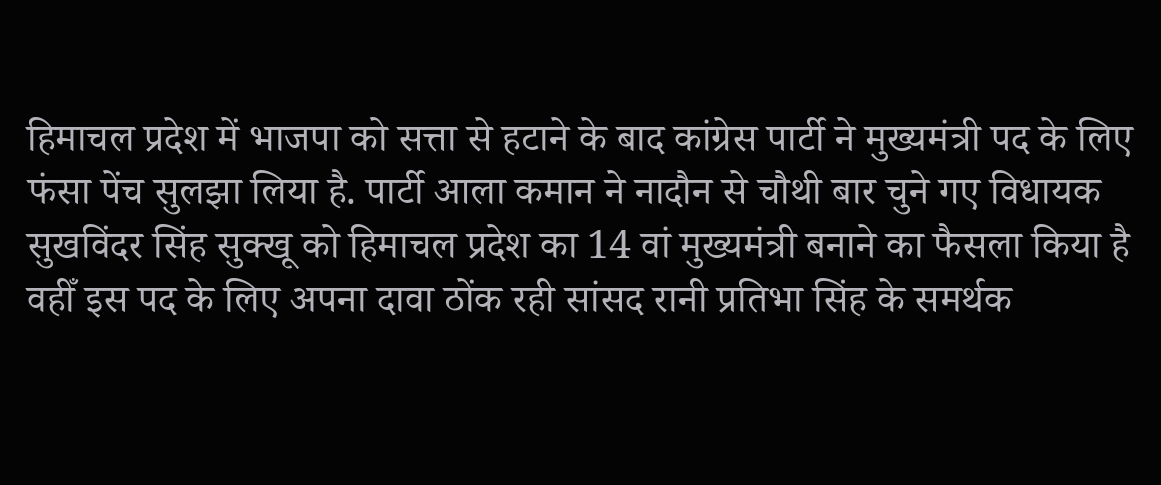हिमाचल प्रदेश में भाजपा को सत्ता से हटाने के बाद कांग्रेस पार्टी ने मुख्यमंत्री पद के लिए फंसा पेंच सुलझा लिया है. पार्टी आला कमान ने नादौन से चौथी बार चुने गए विधायक सुखविंदर सिंह सुक्खू को हिमाचल प्रदेश का 14 वां मुख्यमंत्री बनाने का फैसला किया है वहीँ इस पद के लिए अपना दावा ठोंक रही सांसद रानी प्रतिभा सिंह के समर्थक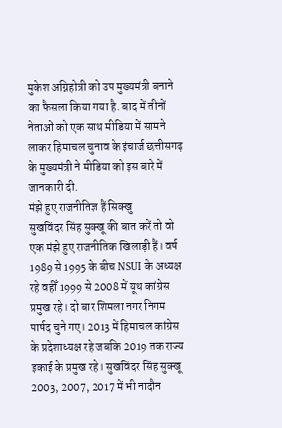मुकेश अग्निहोत्री को उप मुख्यमंत्री बनाने का फैसला किया गया है. बाद में तीनों नेताओं को एक साथ मीडिया में सामने लाकर हिमाचल चुनाव के इंचार्ज छत्तीसगढ़ के मुख्यमंत्री ने मीडिया को इस बारे में जानकारी दी.
मंझे हुए राजनीतिज्ञ हैं सिक्खु
सुखविंदर सिंह सुक्खू की बात करें तो वो एक मंझे हुए राजनीतिक खिलाड़ी हैं। वर्ष 1989 से 1995 के बीच NSUI के अध्यक्ष रहे वहीँ 1999 से 2008 में यूथ कांग्रेस प्रमुख रहे। दो बार शिमला नगर निगम पार्षद चुने गए। 2013 में हिमाचल कांग्रेस के प्रदेशाध्यक्ष रहे जबकि 2019 तक राज्य इकाई के प्रमुख रहे। सुखविंदर सिंह सुक्खू 2003, 2007, 2017 में भी नादौन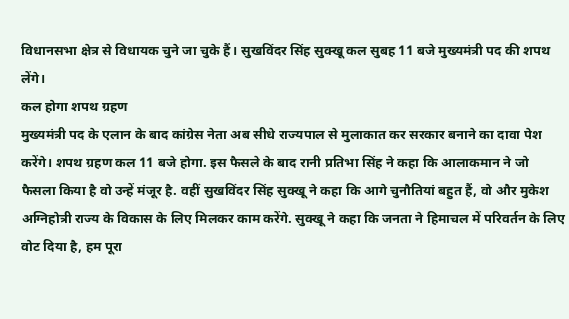विधानसभा क्षेत्र से विधायक चुने जा चुके हैं। सुखविंदर सिंह सुक्खू कल सुबह 11 बजे मुख्यमंत्री पद की शपथ लेंगे।
कल होगा शपथ ग्रहण
मुख्यमंत्री पद के एलान के बाद कांग्रेस नेता अब सीधे राज्यपाल से मुलाकात कर सरकार बनाने का दावा पेश करेंगे। शपथ ग्रहण कल 11 बजे होगा. इस फैसले के बाद रानी प्रतिभा सिंह ने कहा कि आलाकमान ने जो फैसला किया है वो उन्हें मंजूर है. वहीं सुखविंदर सिंह सुक्खू ने कहा कि आगे चुनौतियां बहुत हैं, वो और मुकेश अग्निहोत्री राज्य के विकास के लिए मिलकर काम करेंगे. सुक्खू ने कहा कि जनता ने हिमाचल में परिवर्तन के लिए वोट दिया है, हम पूरा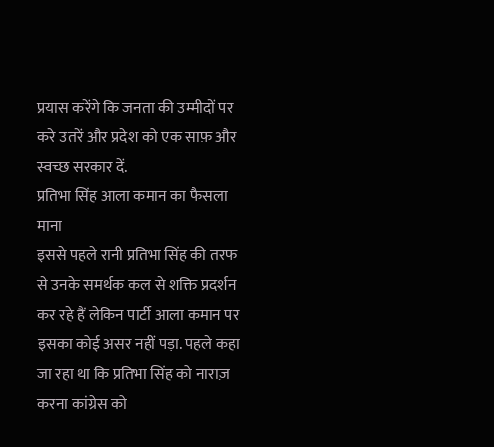प्रयास करेंगे कि जनता की उम्मीदों पर करे उतरें और प्रदेश को एक साफ़ और स्वच्छ सरकार दें.
प्रतिभा सिंह आला कमान का फैसला माना
इससे पहले रानी प्रतिभा सिंह की तरफ से उनके समर्थक कल से शक्ति प्रदर्शन कर रहे हैं लेकिन पार्टी आला कमान पर इसका कोई असर नहीं पड़ा. पहले कहा जा रहा था कि प्रतिभा सिंह को नाराज़ करना कांग्रेस को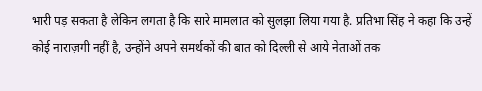भारी पड़ सकता है लेकिन लगता है कि सारे मामलात को सुलझा लिया गया है. प्रतिभा सिंह ने कहा कि उन्हें कोई नाराज़गी नहीं है, उन्होंने अपने समर्थकों की बात को दिल्ली से आये नेताओं तक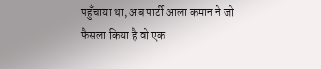पहुँचाया था, अब पार्टी आला कमान ने जो फैसला किया है वो एक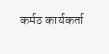कर्मठ कार्यकर्ता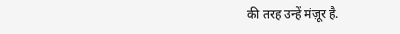की तरह उन्हें मंज़ूर है.